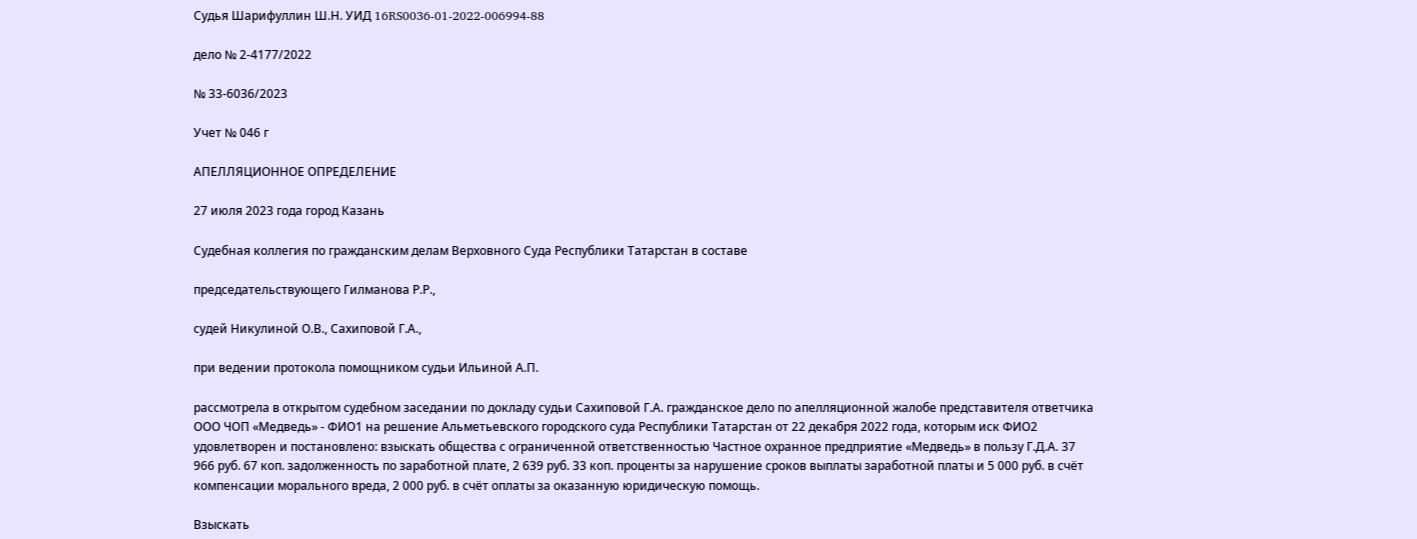Судья Шарифуллин Ш.Н. УИД 16RS0036-01-2022-006994-88

дело № 2-4177/2022

№ 33-6036/2023

Учет № 046 г

АПЕЛЛЯЦИОННОЕ ОПРЕДЕЛЕНИЕ

27 июля 2023 года город Казань

Судебная коллегия по гражданским делам Верховного Суда Республики Татарстан в составе

председательствующего Гилманова Р.Р.,

судей Никулиной О.В., Сахиповой Г.А.,

при ведении протокола помощником судьи Ильиной А.П.

рассмотрела в открытом судебном заседании по докладу судьи Сахиповой Г.А. гражданское дело по апелляционной жалобе представителя ответчика ООО ЧОП «Медведь» - ФИО1 на решение Альметьевского городского суда Республики Татарстан от 22 декабря 2022 года, которым иск ФИО2 удовлетворен и постановлено: взыскать общества с ограниченной ответственностью Частное охранное предприятие «Медведь» в пользу Г.Д.А. 37 966 руб. 67 коп. задолженность по заработной плате, 2 639 руб. 33 коп. проценты за нарушение сроков выплаты заработной платы и 5 000 руб. в счёт компенсации морального вреда, 2 000 руб. в счёт оплаты за оказанную юридическую помощь.

Взыскать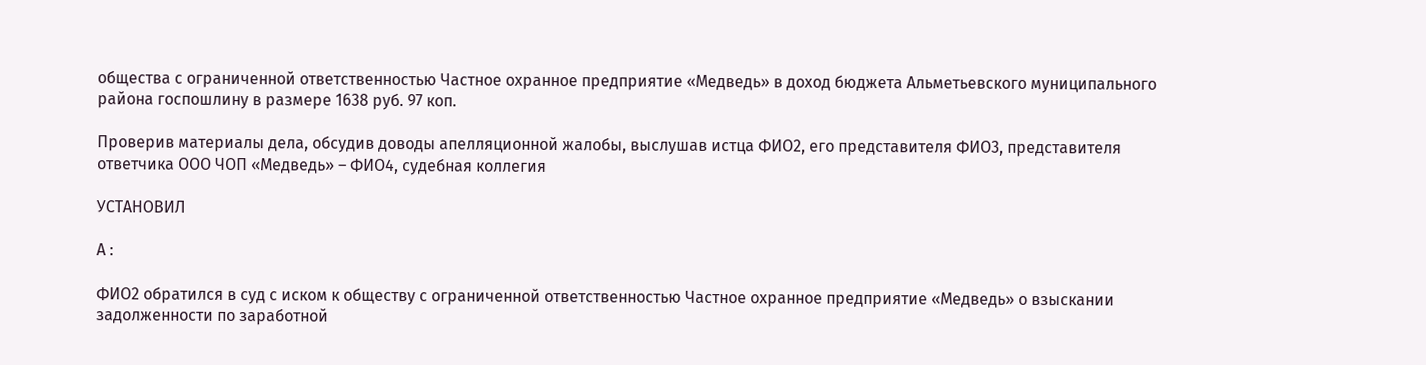общества с ограниченной ответственностью Частное охранное предприятие «Медведь» в доход бюджета Альметьевского муниципального района госпошлину в размере 1638 руб. 97 коп.

Проверив материалы дела, обсудив доводы апелляционной жалобы, выслушав истца ФИО2, его представителя ФИО3, представителя ответчика ООО ЧОП «Медведь» – ФИО4, судебная коллегия

УСТАНОВИЛ

А :

ФИО2 обратился в суд с иском к обществу с ограниченной ответственностью Частное охранное предприятие «Медведь» о взыскании задолженности по заработной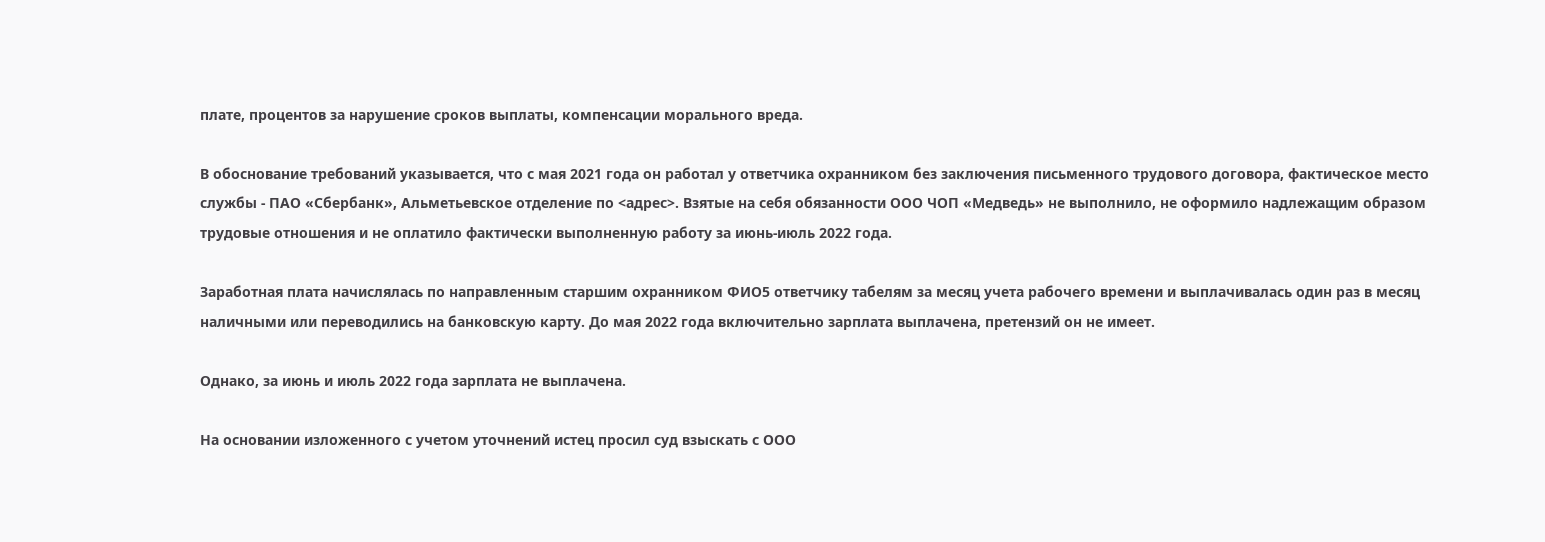плате, процентов за нарушение сроков выплаты, компенсации морального вреда.

В обоснование требований указывается, что с мая 2021 года он работал у ответчика охранником без заключения письменного трудового договора, фактическое место службы - ПАО «Сбербанк», Альметьевское отделение по <адрес>. Взятые на себя обязанности ООО ЧОП «Медведь» не выполнило, не оформило надлежащим образом трудовые отношения и не оплатило фактически выполненную работу за июнь-июль 2022 года.

Заработная плата начислялась по направленным старшим охранником ФИО5 ответчику табелям за месяц учета рабочего времени и выплачивалась один раз в месяц наличными или переводились на банковскую карту. До мая 2022 года включительно зарплата выплачена, претензий он не имеет.

Однако, за июнь и июль 2022 года зарплата не выплачена.

На основании изложенного с учетом уточнений истец просил суд взыскать с ООО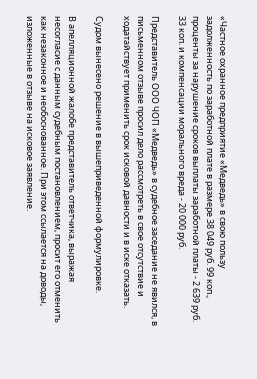«Частное охранное предприятие «Медведь» в свою пользу задолженность по заработной плате в размере 38 049 руб. 99 коп., проценты за нарушение сроков выплаты заработной платы - 2 639 руб. 33 коп. и компенсации морального вреда - 20 000 руб.

Представитель ООО ЧОП «Медведь» в судебное заседание не явился, в письменном отзыве просил дело рассмотреть в свое отсутствие и ходатайствует применить срок исковой давности и в иске отказать.

Судом вынесено решение в вышеприведенной формулировке.

В апелляционной жалобе представитель ответчика, выражая несогласие с данным судебным постановлением, просит его отменить как незаконное и необоснованное. При этом ссылается на доводы, изложенные в отзыве на исковое заявление.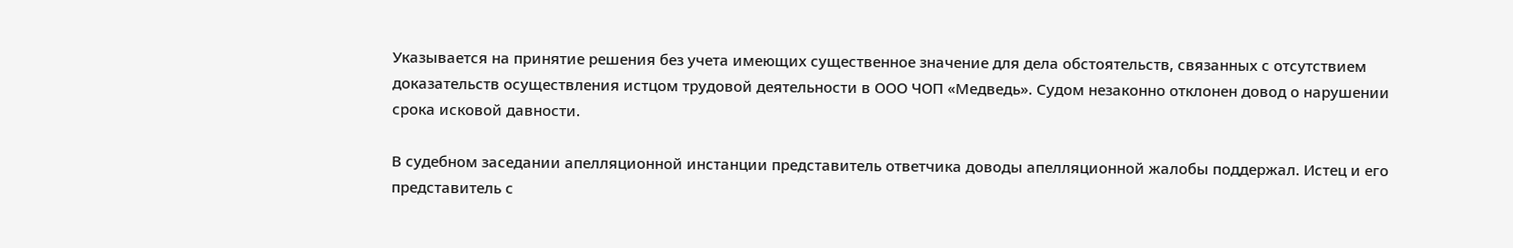Указывается на принятие решения без учета имеющих существенное значение для дела обстоятельств, связанных с отсутствием доказательств осуществления истцом трудовой деятельности в ООО ЧОП «Медведь». Судом незаконно отклонен довод о нарушении срока исковой давности.

В судебном заседании апелляционной инстанции представитель ответчика доводы апелляционной жалобы поддержал. Истец и его представитель с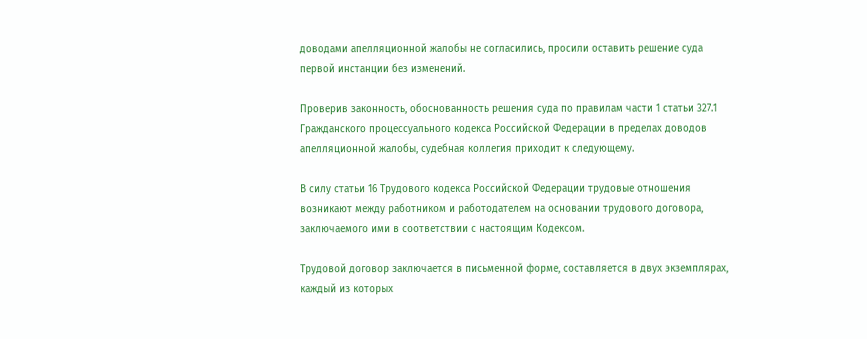доводами апелляционной жалобы не согласились, просили оставить решение суда первой инстанции без изменений.

Проверив законность, обоснованность решения суда по правилам части 1 статьи 327.1 Гражданского процессуального кодекса Российской Федерации в пределах доводов апелляционной жалобы, судебная коллегия приходит к следующему.

В силу статьи 16 Трудового кодекса Российской Федерации трудовые отношения возникают между работником и работодателем на основании трудового договора, заключаемого ими в соответствии с настоящим Кодексом.

Трудовой договор заключается в письменной форме, составляется в двух экземплярах, каждый из которых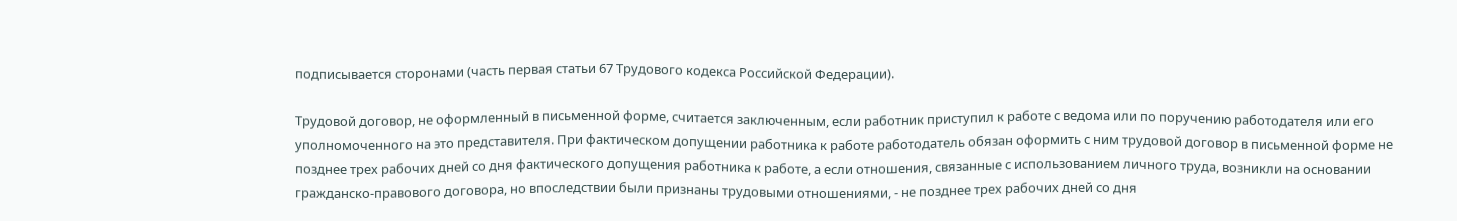подписывается сторонами (часть первая статьи 67 Трудового кодекса Российской Федерации).

Трудовой договор, не оформленный в письменной форме, считается заключенным, если работник приступил к работе с ведома или по поручению работодателя или его уполномоченного на это представителя. При фактическом допущении работника к работе работодатель обязан оформить с ним трудовой договор в письменной форме не позднее трех рабочих дней со дня фактического допущения работника к работе, а если отношения, связанные с использованием личного труда, возникли на основании гражданско-правового договора, но впоследствии были признаны трудовыми отношениями, - не позднее трех рабочих дней со дня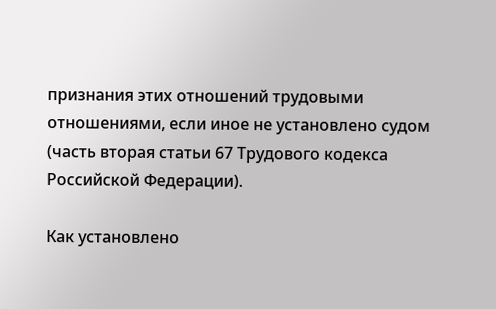признания этих отношений трудовыми отношениями, если иное не установлено судом (часть вторая статьи 67 Трудового кодекса Российской Федерации).

Как установлено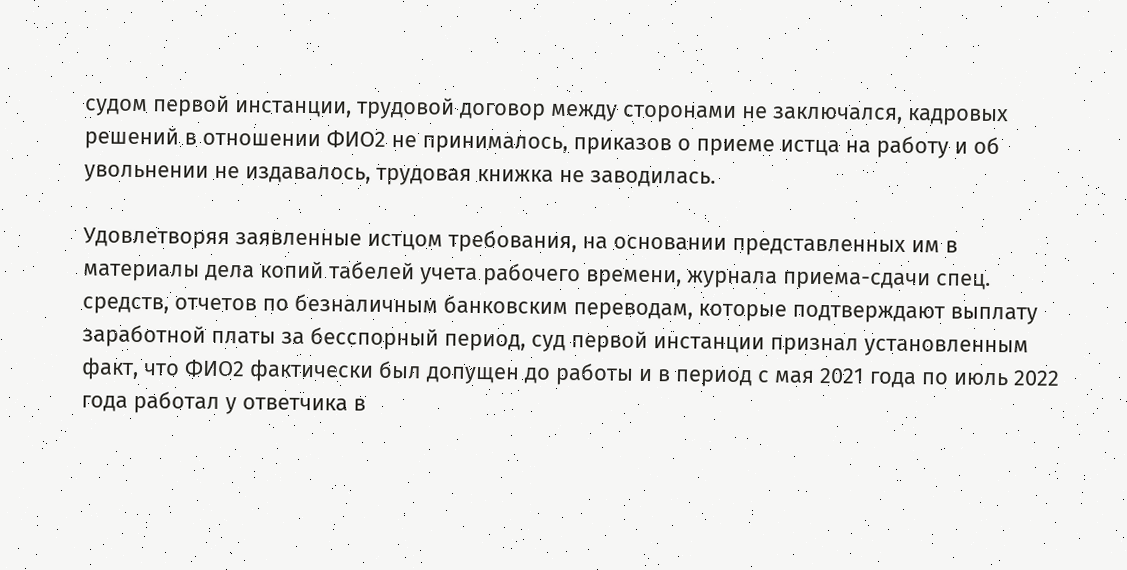судом первой инстанции, трудовой договор между сторонами не заключался, кадровых решений в отношении ФИО2 не принималось, приказов о приеме истца на работу и об увольнении не издавалось, трудовая книжка не заводилась.

Удовлетворяя заявленные истцом требования, на основании представленных им в материалы дела копий табелей учета рабочего времени, журнала приема-сдачи спец. средств, отчетов по безналичным банковским переводам, которые подтверждают выплату заработной платы за бесспорный период, суд первой инстанции признал установленным факт, что ФИО2 фактически был допущен до работы и в период с мая 2021 года по июль 2022 года работал у ответчика в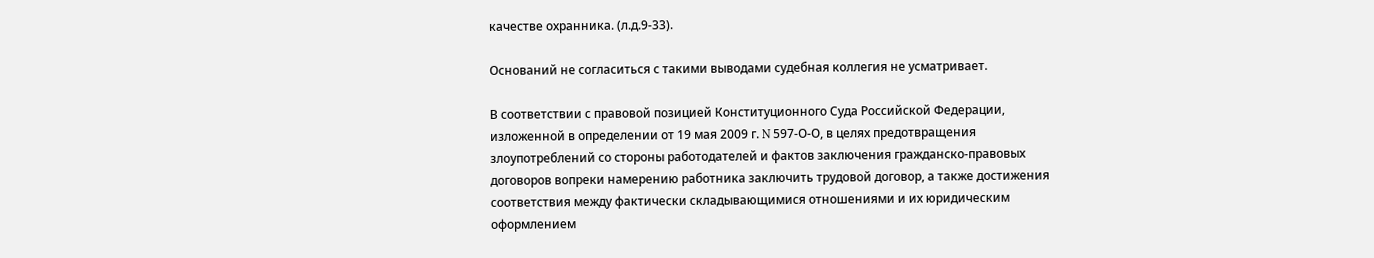качестве охранника. (л.д.9-33).

Оснований не согласиться с такими выводами судебная коллегия не усматривает.

В соответствии с правовой позицией Конституционного Суда Российской Федерации, изложенной в определении от 19 мая 2009 г. N 597-О-О, в целях предотвращения злоупотреблений со стороны работодателей и фактов заключения гражданско-правовых договоров вопреки намерению работника заключить трудовой договор, а также достижения соответствия между фактически складывающимися отношениями и их юридическим оформлением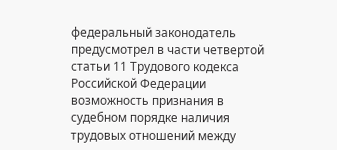федеральный законодатель предусмотрел в части четвертой статьи 11 Трудового кодекса Российской Федерации возможность признания в судебном порядке наличия трудовых отношений между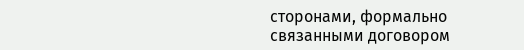сторонами, формально связанными договором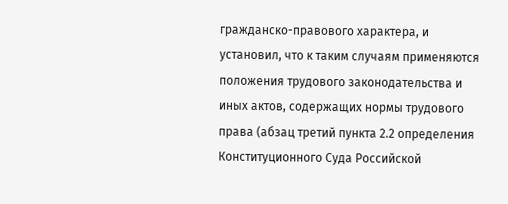гражданско-правового характера, и установил, что к таким случаям применяются положения трудового законодательства и иных актов, содержащих нормы трудового права (абзац третий пункта 2.2 определения Конституционного Суда Российской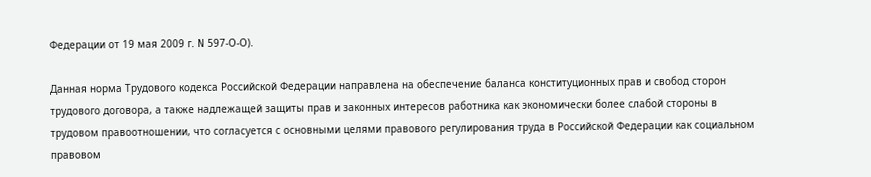Федерации от 19 мая 2009 г. N 597-О-О).

Данная норма Трудового кодекса Российской Федерации направлена на обеспечение баланса конституционных прав и свобод сторон трудового договора, а также надлежащей защиты прав и законных интересов работника как экономически более слабой стороны в трудовом правоотношении, что согласуется с основными целями правового регулирования труда в Российской Федерации как социальном правовом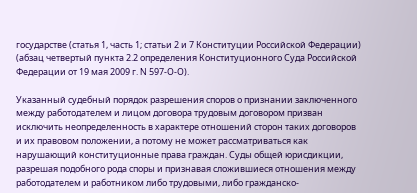государстве (статья 1, часть 1; статьи 2 и 7 Конституции Российской Федерации) (абзац четвертый пункта 2.2 определения Конституционного Суда Российской Федерации от 19 мая 2009 г. N 597-О-О).

Указанный судебный порядок разрешения споров о признании заключенного между работодателем и лицом договора трудовым договором призван исключить неопределенность в характере отношений сторон таких договоров и их правовом положении, а потому не может рассматриваться как нарушающий конституционные права граждан. Суды общей юрисдикции, разрешая подобного рода споры и признавая сложившиеся отношения между работодателем и работником либо трудовыми, либо гражданско-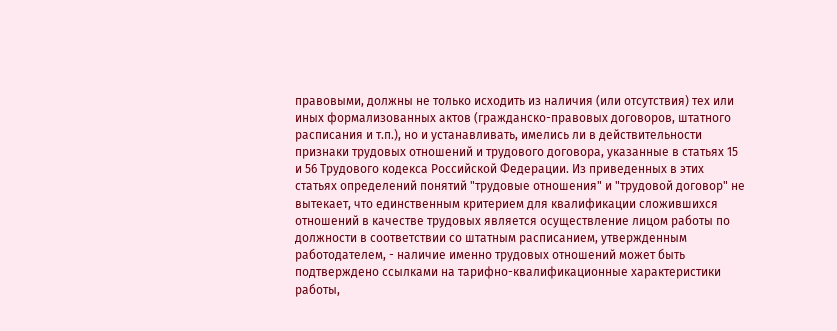правовыми, должны не только исходить из наличия (или отсутствия) тех или иных формализованных актов (гражданско-правовых договоров, штатного расписания и т.п.), но и устанавливать, имелись ли в действительности признаки трудовых отношений и трудового договора, указанные в статьях 15 и 56 Трудового кодекса Российской Федерации. Из приведенных в этих статьях определений понятий "трудовые отношения" и "трудовой договор" не вытекает, что единственным критерием для квалификации сложившихся отношений в качестве трудовых является осуществление лицом работы по должности в соответствии со штатным расписанием, утвержденным работодателем, - наличие именно трудовых отношений может быть подтверждено ссылками на тарифно-квалификационные характеристики работы,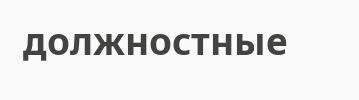должностные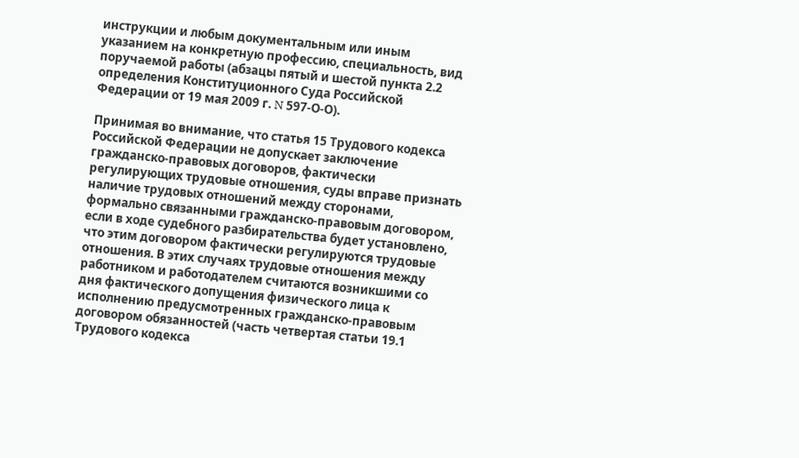инструкции и любым документальным или иным указанием на конкретную профессию, специальность, вид поручаемой работы (абзацы пятый и шестой пункта 2.2 определения Конституционного Суда Российской Федерации от 19 мая 2009 г. N 597-О-О).

Принимая во внимание, что статья 15 Трудового кодекса Российской Федерации не допускает заключение гражданско-правовых договоров, фактически регулирующих трудовые отношения, суды вправе признать наличие трудовых отношений между сторонами, формально связанными гражданско-правовым договором, если в ходе судебного разбирательства будет установлено, что этим договором фактически регулируются трудовые отношения. В этих случаях трудовые отношения между работником и работодателем считаются возникшими со дня фактического допущения физического лица к исполнению предусмотренных гражданско-правовым договором обязанностей (часть четвертая статьи 19.1 Трудового кодекса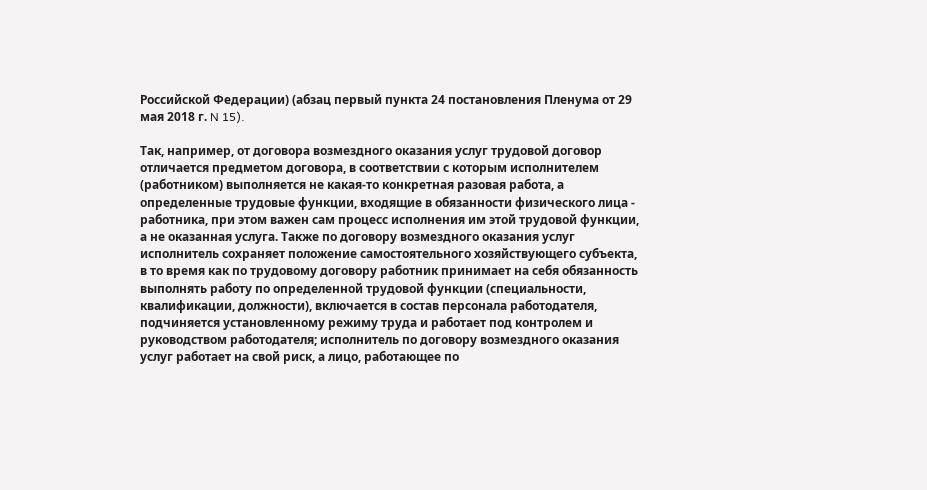Российской Федерации) (абзац первый пункта 24 постановления Пленума от 29 мая 2018 г. N 15).

Так, например, от договора возмездного оказания услуг трудовой договор отличается предметом договора, в соответствии с которым исполнителем (работником) выполняется не какая-то конкретная разовая работа, а определенные трудовые функции, входящие в обязанности физического лица - работника, при этом важен сам процесс исполнения им этой трудовой функции, а не оказанная услуга. Также по договору возмездного оказания услуг исполнитель сохраняет положение самостоятельного хозяйствующего субъекта, в то время как по трудовому договору работник принимает на себя обязанность выполнять работу по определенной трудовой функции (специальности, квалификации, должности), включается в состав персонала работодателя, подчиняется установленному режиму труда и работает под контролем и руководством работодателя; исполнитель по договору возмездного оказания услуг работает на свой риск, а лицо, работающее по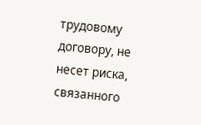трудовому договору, не несет риска, связанного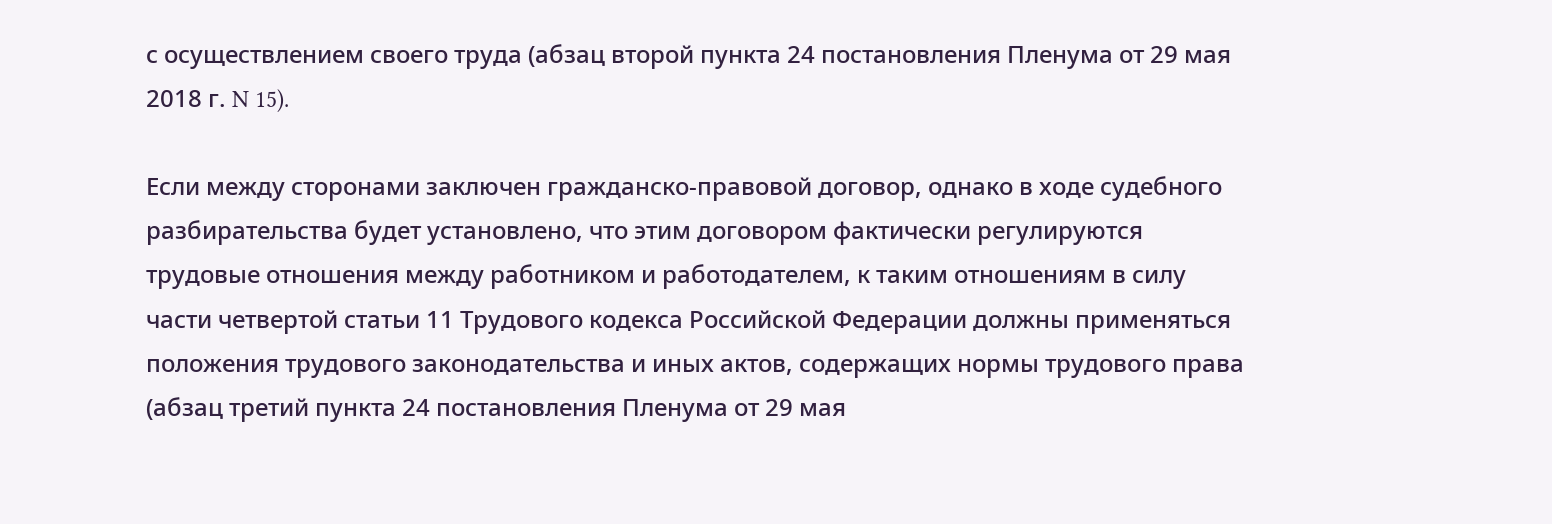с осуществлением своего труда (абзац второй пункта 24 постановления Пленума от 29 мая 2018 г. N 15).

Если между сторонами заключен гражданско-правовой договор, однако в ходе судебного разбирательства будет установлено, что этим договором фактически регулируются трудовые отношения между работником и работодателем, к таким отношениям в силу части четвертой статьи 11 Трудового кодекса Российской Федерации должны применяться положения трудового законодательства и иных актов, содержащих нормы трудового права (абзац третий пункта 24 постановления Пленума от 29 мая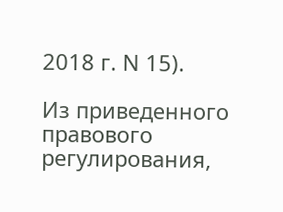2018 г. N 15).

Из приведенного правового регулирования,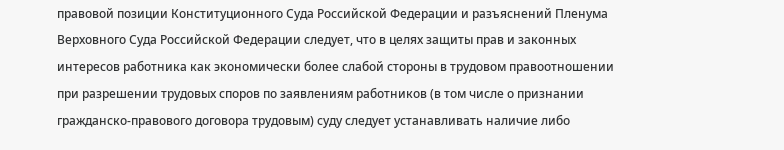правовой позиции Конституционного Суда Российской Федерации и разъяснений Пленума Верховного Суда Российской Федерации следует, что в целях защиты прав и законных интересов работника как экономически более слабой стороны в трудовом правоотношении при разрешении трудовых споров по заявлениям работников (в том числе о признании гражданско-правового договора трудовым) суду следует устанавливать наличие либо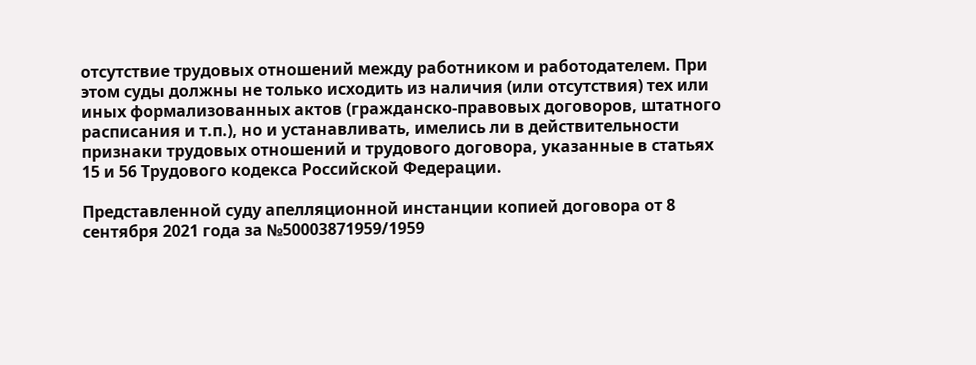отсутствие трудовых отношений между работником и работодателем. При этом суды должны не только исходить из наличия (или отсутствия) тех или иных формализованных актов (гражданско-правовых договоров, штатного расписания и т.п.), но и устанавливать, имелись ли в действительности признаки трудовых отношений и трудового договора, указанные в статьях 15 и 56 Трудового кодекса Российской Федерации.

Представленной суду апелляционной инстанции копией договора от 8 сентября 2021 года за №50003871959/1959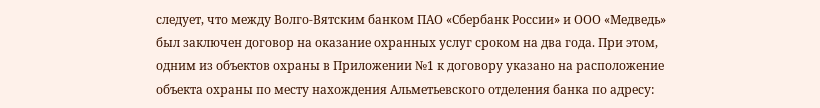следует, что между Волго-Вятским банком ПАО «Сбербанк России» и ООО «Медведь» был заключен договор на оказание охранных услуг сроком на два года. При этом, одним из объектов охраны в Приложении №1 к договору указано на расположение объекта охраны по месту нахождения Альметьевского отделения банка по адресу: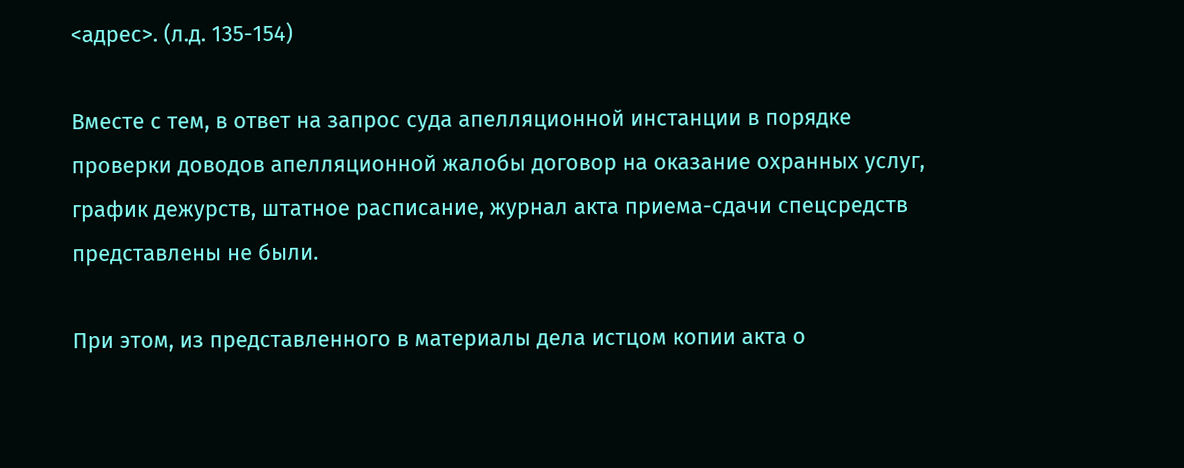<адрес>. (л.д. 135-154)

Вместе с тем, в ответ на запрос суда апелляционной инстанции в порядке проверки доводов апелляционной жалобы договор на оказание охранных услуг, график дежурств, штатное расписание, журнал акта приема-сдачи спецсредств представлены не были.

При этом, из представленного в материалы дела истцом копии акта о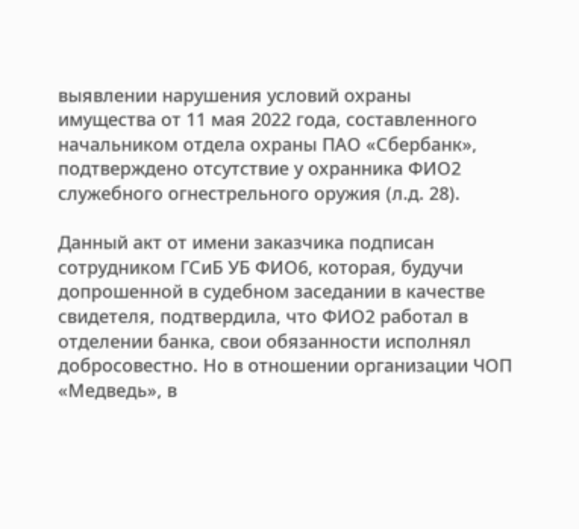выявлении нарушения условий охраны имущества от 11 мая 2022 года, составленного начальником отдела охраны ПАО «Сбербанк», подтверждено отсутствие у охранника ФИО2 служебного огнестрельного оружия (л.д. 28).

Данный акт от имени заказчика подписан сотрудником ГСиБ УБ ФИО6, которая, будучи допрошенной в судебном заседании в качестве свидетеля, подтвердила, что ФИО2 работал в отделении банка, свои обязанности исполнял добросовестно. Но в отношении организации ЧОП «Медведь», в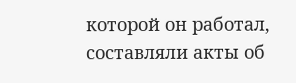которой он работал, составляли акты об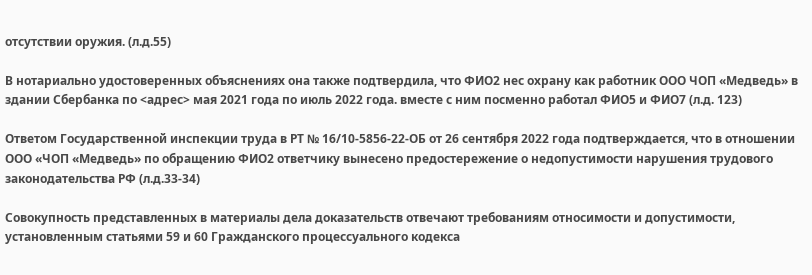отсутствии оружия. (л.д.55)

В нотариально удостоверенных объяснениях она также подтвердила, что ФИО2 нес охрану как работник ООО ЧОП «Медведь» в здании Сбербанка по <адрес> мая 2021 года по июль 2022 года. вместе с ним посменно работал ФИО5 и ФИО7 (л.д. 123)

Ответом Государственной инспекции труда в РТ № 16/10-5856-22-ОБ от 26 сентября 2022 года подтверждается, что в отношении ООО «ЧОП «Медведь» по обращению ФИО2 ответчику вынесено предостережение о недопустимости нарушения трудового законодательства РФ (л.д.33-34)

Совокупность представленных в материалы дела доказательств отвечают требованиям относимости и допустимости, установленным статьями 59 и 60 Гражданского процессуального кодекса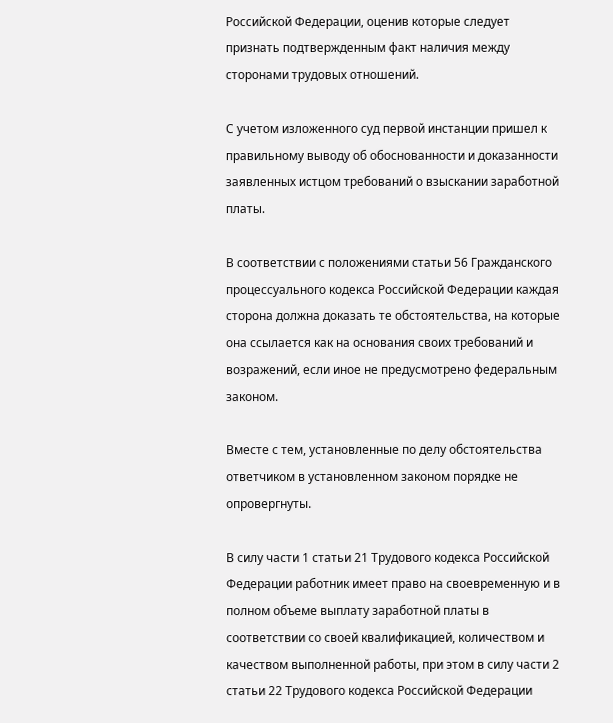Российской Федерации, оценив которые следует признать подтвержденным факт наличия между сторонами трудовых отношений.

С учетом изложенного суд первой инстанции пришел к правильному выводу об обоснованности и доказанности заявленных истцом требований о взыскании заработной платы.

В соответствии с положениями статьи 56 Гражданского процессуального кодекса Российской Федерации каждая сторона должна доказать те обстоятельства, на которые она ссылается как на основания своих требований и возражений, если иное не предусмотрено федеральным законом.

Вместе с тем, установленные по делу обстоятельства ответчиком в установленном законом порядке не опровергнуты.

В силу части 1 статьи 21 Трудового кодекса Российской Федерации работник имеет право на своевременную и в полном объеме выплату заработной платы в соответствии со своей квалификацией, количеством и качеством выполненной работы, при этом в силу части 2 статьи 22 Трудового кодекса Российской Федерации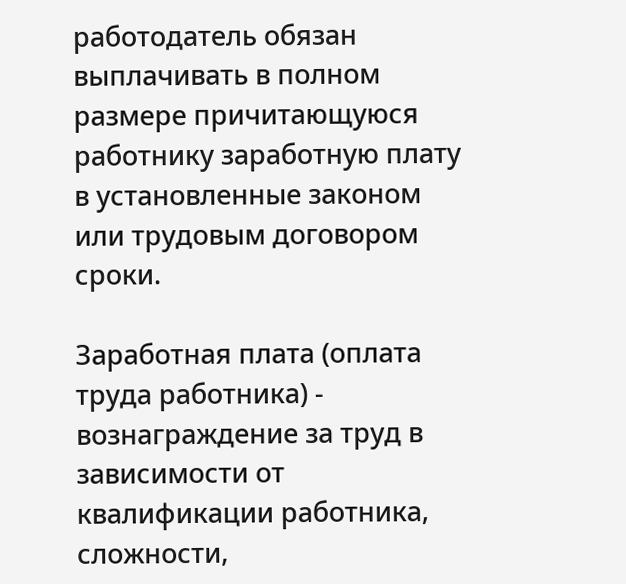работодатель обязан выплачивать в полном размере причитающуюся работнику заработную плату в установленные законом или трудовым договором сроки.

Заработная плата (оплата труда работника) - вознаграждение за труд в зависимости от квалификации работника, сложности,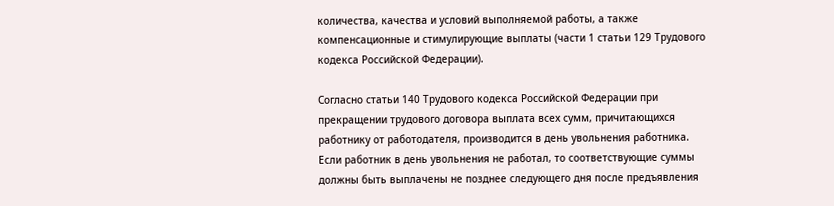количества, качества и условий выполняемой работы, а также компенсационные и стимулирующие выплаты (части 1 статьи 129 Трудового кодекса Российской Федерации).

Согласно статьи 140 Трудового кодекса Российской Федерации при прекращении трудового договора выплата всех сумм, причитающихся работнику от работодателя, производится в день увольнения работника. Если работник в день увольнения не работал, то соответствующие суммы должны быть выплачены не позднее следующего дня после предъявления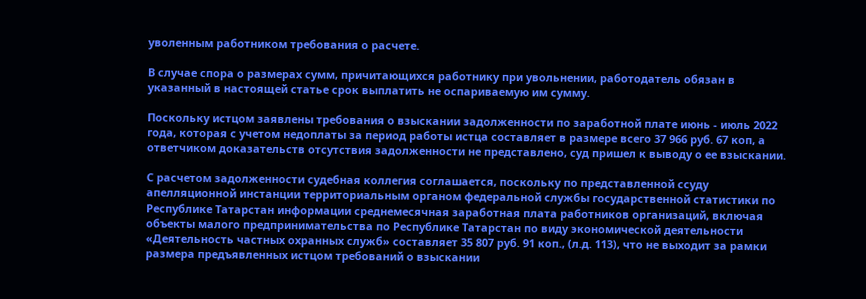уволенным работником требования о расчете.

В случае спора о размерах сумм, причитающихся работнику при увольнении, работодатель обязан в указанный в настоящей статье срок выплатить не оспариваемую им сумму.

Поскольку истцом заявлены требования о взыскании задолженности по заработной плате июнь - июль 2022 года, которая с учетом недоплаты за период работы истца составляет в размере всего 37 966 руб. 67 коп, а ответчиком доказательств отсутствия задолженности не представлено, суд пришел к выводу о ее взыскании.

С расчетом задолженности судебная коллегия соглашается, поскольку по представленной ссуду апелляционной инстанции территориальным органом федеральной службы государственной статистики по Республике Татарстан информации среднемесячная заработная плата работников организаций, включая объекты малого предпринимательства по Республике Татарстан по виду экономической деятельности «Деятельность частных охранных служб» составляет 35 807 руб. 91 коп., (л.д. 113), что не выходит за рамки размера предъявленных истцом требований о взыскании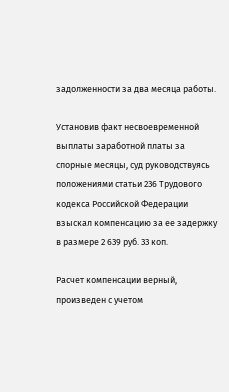задолженности за два месяца работы.

Установив факт несвоевременной выплаты заработной платы за спорные месяцы, суд руководствуясь положениями статьи 236 Трудового кодекса Российской Федерации взыскал компенсацию за ее задержку в размере 2 639 руб. 33 коп.

Расчет компенсации верный, произведен с учетом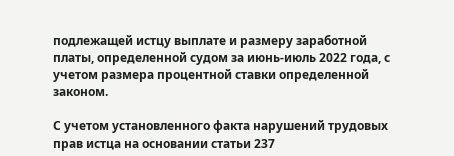подлежащей истцу выплате и размеру заработной платы, определенной судом за июнь-июль 2022 года, с учетом размера процентной ставки определенной законом.

С учетом установленного факта нарушений трудовых прав истца на основании статьи 237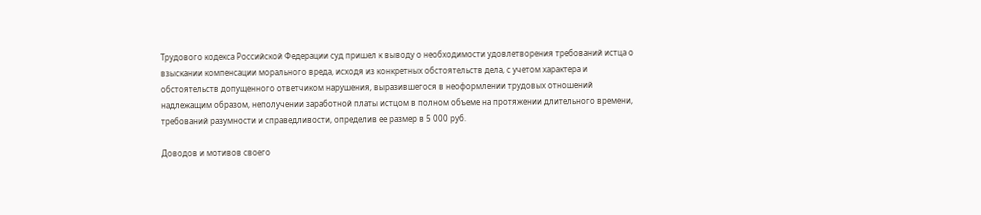Трудового кодекса Российской Федерации суд пришел к выводу о необходимости удовлетворения требований истца о взыскании компенсации морального вреда, исходя из конкретных обстоятельств дела, с учетом характера и обстоятельств допущенного ответчиком нарушения, выразившегося в неоформлении трудовых отношений надлежащим образом, неполучении заработной платы истцом в полном объеме на протяжении длительного времени, требований разумности и справедливости, определив ее размер в 5 000 руб.

Доводов и мотивов своего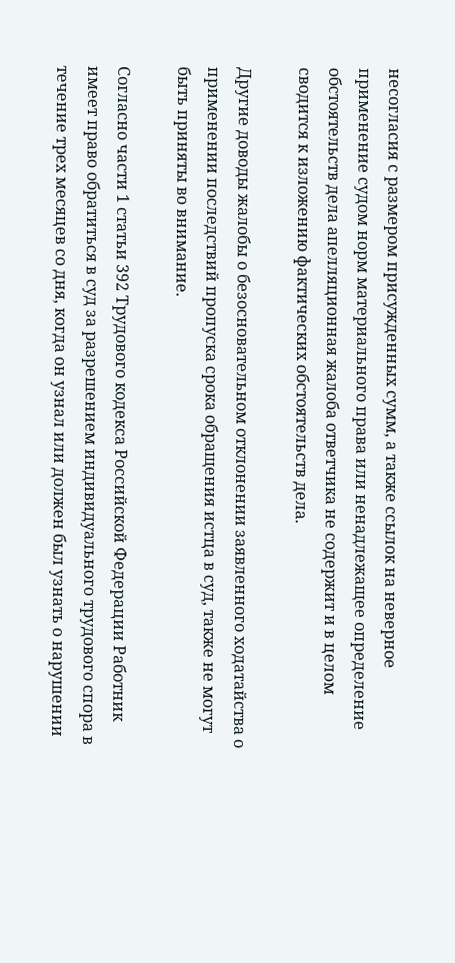несогласия с размером присужденных сумм, а также ссылок на неверное применение судом норм материального права или ненадлежащее определение обстоятельств дела апелляционная жалоба ответчика не содержит и в целом сводится к изложению фактических обстоятельств дела.

Другие доводы жалобы о безосновательном отклонении заявленного ходатайства о применении последствий пропуска срока обращения истца в суд, также не могут быть приняты во внимание.

Согласно части 1 статьи 392 Трудового кодекса Российской Федерации Работник имеет право обратиться в суд за разрешением индивидуального трудового спора в течение трех месяцев со дня, когда он узнал или должен был узнать о нарушении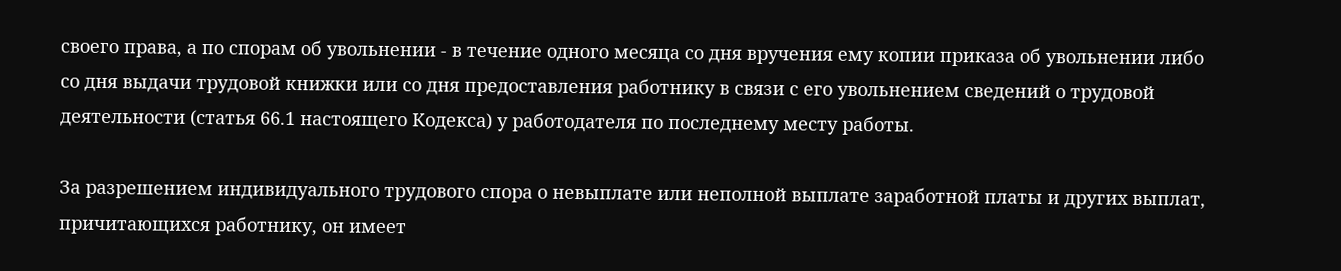своего права, а по спорам об увольнении - в течение одного месяца со дня вручения ему копии приказа об увольнении либо со дня выдачи трудовой книжки или со дня предоставления работнику в связи с его увольнением сведений о трудовой деятельности (статья 66.1 настоящего Кодекса) у работодателя по последнему месту работы.

За разрешением индивидуального трудового спора о невыплате или неполной выплате заработной платы и других выплат, причитающихся работнику, он имеет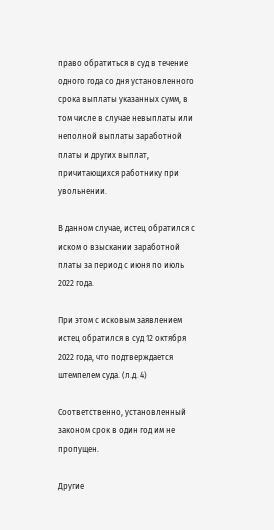право обратиться в суд в течение одного года со дня установленного срока выплаты указанных сумм, в том числе в случае невыплаты или неполной выплаты заработной платы и других выплат, причитающихся работнику при увольнении.

В данном случае, истец обратился с иском о взыскании заработной платы за период с июня по июль 2022 года.

При этом с исковым заявлением истец обратился в суд 12 октября 2022 года, что подтверждается штемпелем суда. (л.д. 4)

Соответственно, установленный законом срок в один год им не пропущен.

Другие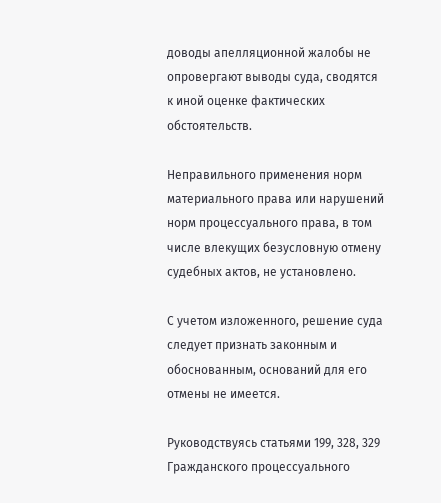доводы апелляционной жалобы не опровергают выводы суда, сводятся к иной оценке фактических обстоятельств.

Неправильного применения норм материального права или нарушений норм процессуального права, в том числе влекущих безусловную отмену судебных актов, не установлено.

С учетом изложенного, решение суда следует признать законным и обоснованным, оснований для его отмены не имеется.

Руководствуясь статьями 199, 328, 329 Гражданского процессуального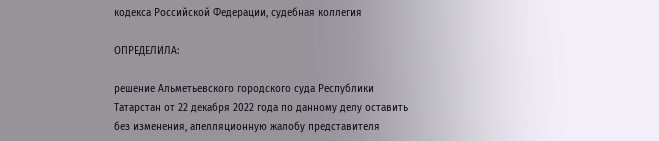кодекса Российской Федерации, судебная коллегия

ОПРЕДЕЛИЛА:

решение Альметьевского городского суда Республики Татарстан от 22 декабря 2022 года по данному делу оставить без изменения, апелляционную жалобу представителя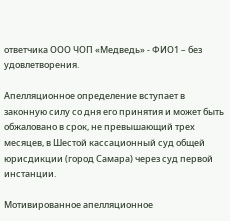ответчика ООО ЧОП «Медведь» - ФИО1 – без удовлетворения.

Апелляционное определение вступает в законную силу со дня его принятия и может быть обжаловано в срок, не превышающий трех месяцев, в Шестой кассационный суд общей юрисдикции (город Самара) через суд первой инстанции.

Мотивированное апелляционное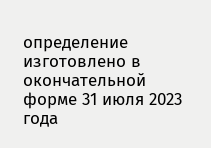определение изготовлено в окончательной форме 31 июля 2023 года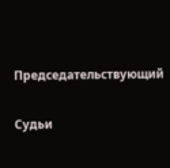Председательствующий

Судьи